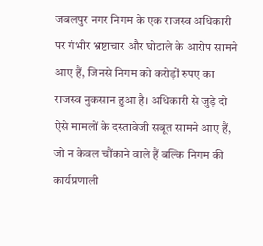जबलपुर नगर निगम के एक राजस्व अधिकारी पर गंभीर भ्रष्टाचार और घोटाले के आरोप सामने आए हैं, जिनसे निगम को करोड़ों रुपए का राजस्व नुकसान हुआ है। अधिकारी से जुड़े दो ऐसे मामलों के दस्तावेजी सबूत सामने आए हैं, जो न केवल चौंकाने वाले हैं बल्कि निगम की कार्यप्रणाली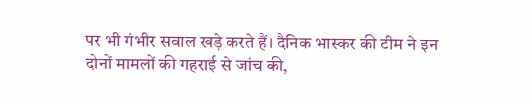पर भी गंभीर सवाल खड़े करते हैं। दैनिक भास्कर की टीम ने इन दोनों मामलों की गहराई से जांच की,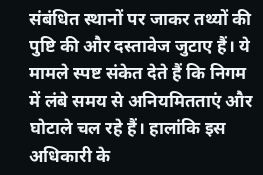संबंधित स्थानों पर जाकर तथ्यों की पुष्टि की और दस्तावेज जुटाए हैं। ये मामले स्पष्ट संकेत देते हैं कि निगम में लंबे समय से अनियमितताएं और घोटाले चल रहे हैं। हालांकि इस अधिकारी के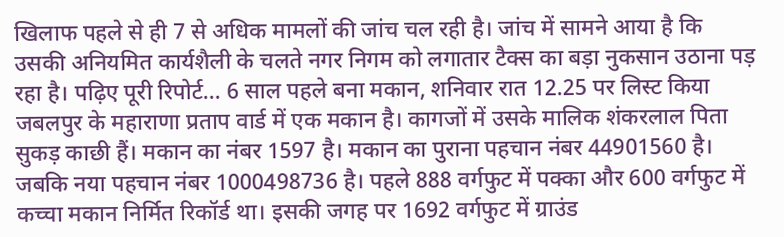खिलाफ पहले से ही 7 से अधिक मामलों की जांच चल रही है। जांच में सामने आया है कि उसकी अनियमित कार्यशैली के चलते नगर निगम को लगातार टैक्स का बड़ा नुकसान उठाना पड़ रहा है। पढ़िए पूरी रिपोर्ट… 6 साल पहले बना मकान, शनिवार रात 12.25 पर लिस्ट किया जबलपुर के महाराणा प्रताप वार्ड में एक मकान है। कागजों में उसके मालिक शंकरलाल पिता सुकड़ काछी हैं। मकान का नंबर 1597 है। मकान का पुराना पहचान नंबर 44901560 है। जबकि नया पहचान नंबर 1000498736 है। पहले 888 वर्गफुट में पक्का और 600 वर्गफुट में कच्चा मकान निर्मित रिकॉर्ड था। इसकी जगह पर 1692 वर्गफुट में ग्राउंड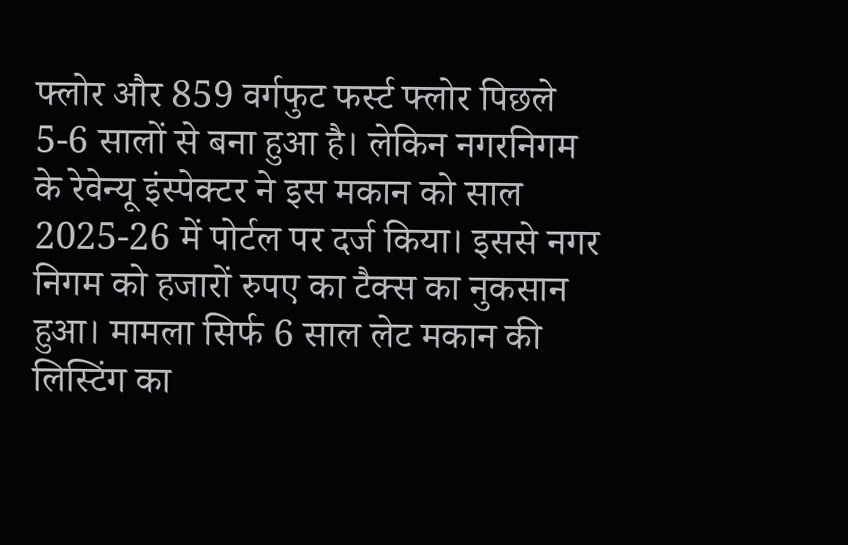फ्लोर और 859 वर्गफुट फर्स्ट फ्लोर पिछले 5-6 सालों से बना हुआ है। लेकिन नगरनिगम के रेवेन्यू इंस्पेक्टर ने इस मकान को साल 2025-26 में पोर्टल पर दर्ज किया। इससे नगर निगम को हजारों रुपए का टैक्स का नुकसान हुआ। मामला सिर्फ 6 साल लेट मकान की लिस्टिंग का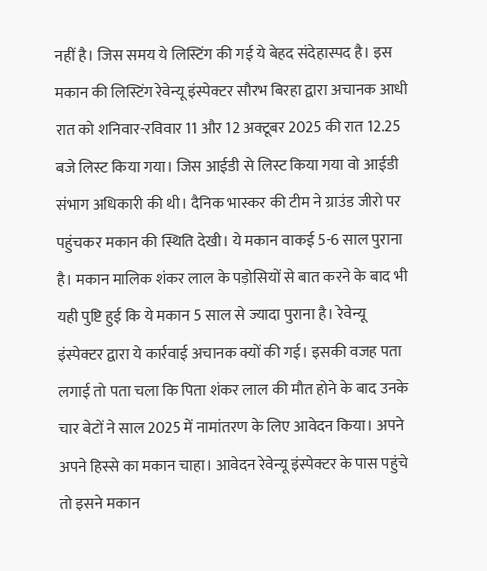नहीं है। जिस समय ये लिस्टिंग की गई ये बेहद संदेहास्पद है। इस मकान की लिस्टिंग रेवेन्यू इंस्पेक्टर सौरभ बिरहा द्वारा अचानक आधी रात को शनिवार-रविवार 11 और 12 अक्टूबर 2025 की रात 12.25 बजे लिस्ट किया गया। जिस आईडी से लिस्ट किया गया वो आईडी संभाग अधिकारी की थी। दैनिक भास्कर की टीम ने ग्राउंड जीरो पर पहुंचकर मकान की स्थिति देखी। ये मकान वाकई 5-6 साल पुराना है। मकान मालिक शंकर लाल के पड़ोसियों से बात करने के बाद भी यही पुष्टि हुई कि ये मकान 5 साल से ज्यादा पुराना है। रेवेन्यू इंस्पेक्टर द्वारा ये कार्रवाई अचानक क्यों की गई। इसकी वजह पता लगाई तो पता चला कि पिता शंकर लाल की मौत होने के बाद उनके चार बेटों ने साल 2025 में नामांतरण के लिए आवेदन किया। अपने अपने हिस्से का मकान चाहा। आवेदन रेवेन्यू इंस्पेक्टर के पास पहुंचे तो इसने मकान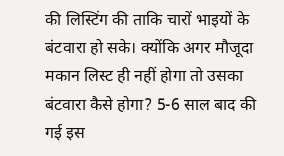की लिस्टिंग की ताकि चारों भाइयों के बंटवारा हो सके। क्योंकि अगर मौजूदा मकान लिस्ट ही नहीं होगा तो उसका बंटवारा कैसे होगा? 5-6 साल बाद की गई इस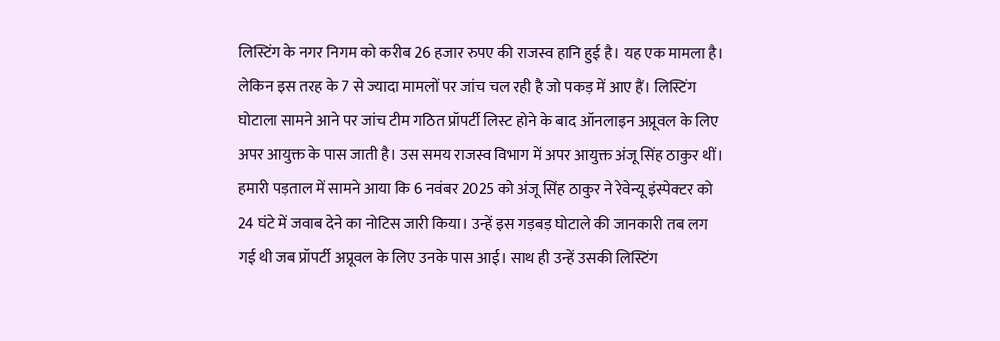लिस्टिंग के नगर निगम को करीब 26 हजार रुपए की राजस्व हानि हुई है। यह एक मामला है। लेकिन इस तरह के 7 से ज्यादा मामलों पर जांच चल रही है जो पकड़ में आए हैं। लिस्टिंग घोटाला सामने आने पर जांच टीम गठित प्रॉपर्टी लिस्ट होने के बाद ऑनलाइन अप्रूवल के लिए अपर आयुक्त के पास जाती है। उस समय राजस्व विभाग में अपर आयुक्त अंजू सिंह ठाकुर थीं। हमारी पड़ताल में सामने आया कि 6 नवंबर 2025 को अंजू सिंह ठाकुर ने रेवेन्यू इंस्पेक्टर को 24 घंटे में जवाब देने का नोटिस जारी किया। उन्हें इस गड़बड़ घोटाले की जानकारी तब लग गई थी जब प्रॉपर्टी अप्रूवल के लिए उनके पास आई। साथ ही उन्हें उसकी लिस्टिंग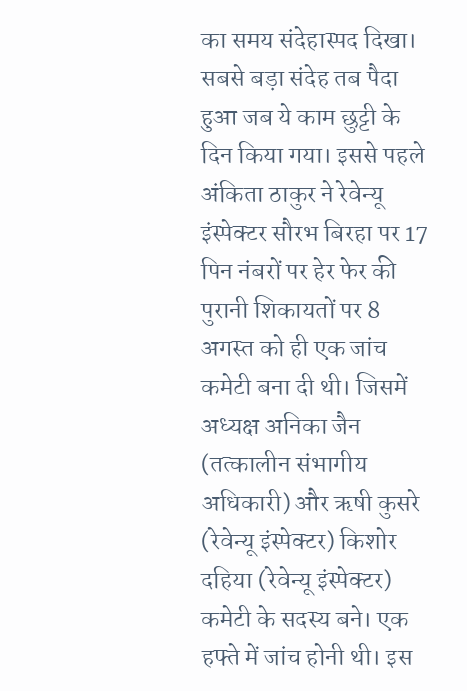का समय संदेहास्पद दिखा। सबसे बड़ा संदेह तब पैदा हुआ जब ये काम छुट्टी के दिन किया गया। इससे पहले अंकिता ठाकुर ने रेवेन्यू इंस्पेक्टर सौरभ बिरहा पर 17 पिन नंबरों पर हेर फेर की पुरानी शिकायतों पर 8 अगस्त को ही एक जांच कमेटी बना दी थी। जिसमें अध्यक्ष अनिका जैन (तत्कालीन संभागीय अधिकारी) और ऋषी कुसरे (रेवेन्यू इंस्पेक्टर) किशोर दहिया (रेवेन्यू इंस्पेक्टर) कमेटी के सदस्य बने। एक हफ्ते में जांच होनी थी। इस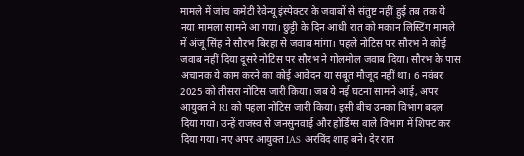मामले में जांच कमेटी रेवेन्यू इंस्पेक्टर के जवाबों से संतुष्ट नहीं हुई तब तक ये नया मामला सामने आ गया। छुट्टी के दिन आधी रात को मकान लिस्टिंग मामले में अंजू सिंह ने सौरभ बिरहा से जवाब मांगा। पहले नोटिस पर सौरभ ने कोई जवाब नहीं दिया दूसरे नोटिस पर सौरभ ने गोलमोल जवाब दिया। सौरभ के पास अचानक ये काम करने का कोई आवेदन या सबूत मौजूद नहीं था। 6 नवंबर 2025 को तीसरा नोटिस जारी किया। जब ये नई घटना सामने आई, अपर आयुक्त ने RI को पहला नोटिस जारी किया। इसी बीच उनका विभाग बदल दिया गया। उन्हें राजस्व से जनसुनवाई और होर्डिंग्स वाले विभाग में शिफ्ट कर दिया गया। नए अपर आयुक्त IAS अरविंद शाह बने। देर रात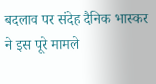बदलाव पर संदेह दैनिक भास्कर ने इस पूरे मामले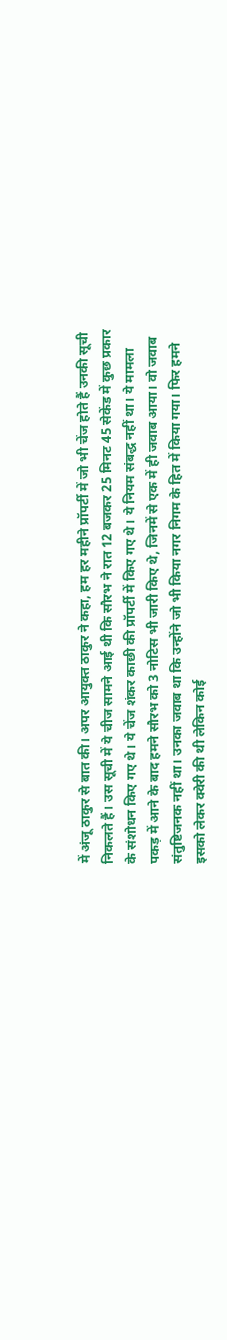में अंजू ठाकुर से बात की। अपर आयुक्त ठाकुर ने कहा, हम हर महीने प्रॉपर्टी में जो भी चेंज होते हैं उनकी सूची निकलते हैं। उस सूची में ये चीज सामने आई थी कि सौरभ ने रात 12 बजकर 25 मिनट 45 सेकेंड में कुछ प्रकार के संशोधन किए गए थे। ये चेंज शंकर काछी की प्रॉपर्टी में किए गए थे। ये नियम संबद्ध नहीं था। ये मामला पकड़ में आने के बाद हमने सौरभ को 3 नोटिस भी जारी किए थे, जिनमें से एक में ही जवाब आया। वो जवाब संतुष्टिजनक नहीं था। उनका जवाब था कि उन्होंने जो भी किया नगर निगम के हित में किया गया। फिर हमने इसको लेकर क्वेरी की थी लेकिन कोई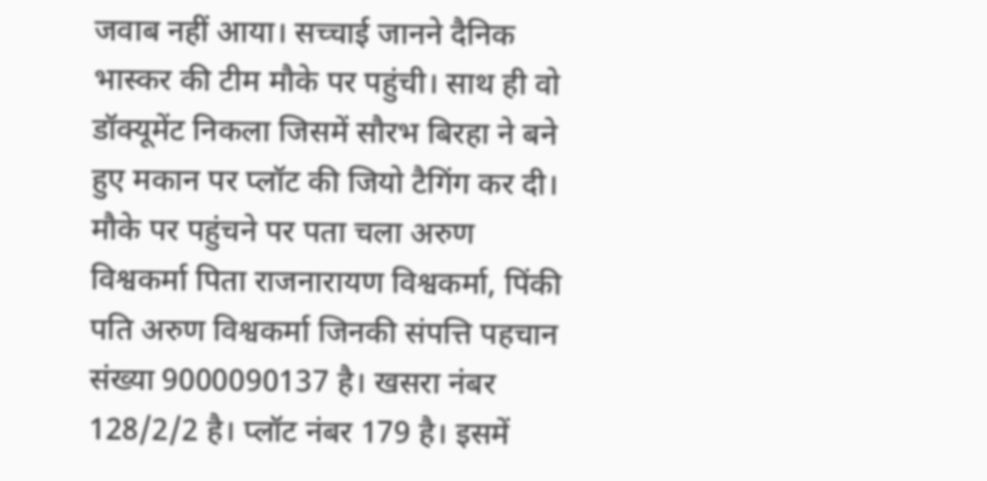जवाब नहीं आया। सच्चाई जानने दैनिक भास्कर की टीम मौके पर पहुंची। साथ ही वो डॉक्यूमेंट निकला जिसमें सौरभ बिरहा ने बने हुए मकान पर प्लॉट की जियो टैगिंग कर दी। मौके पर पहुंचने पर पता चला अरुण विश्वकर्मा पिता राजनारायण विश्वकर्मा, पिंकी पति अरुण विश्वकर्मा जिनकी संपत्ति पहचान संख्या 9000090137 है। खसरा नंबर 128/2/2 है। प्लॉट नंबर 179 है। इसमें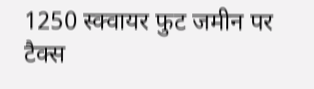1250 स्क्वायर फुट जमीन पर टैक्स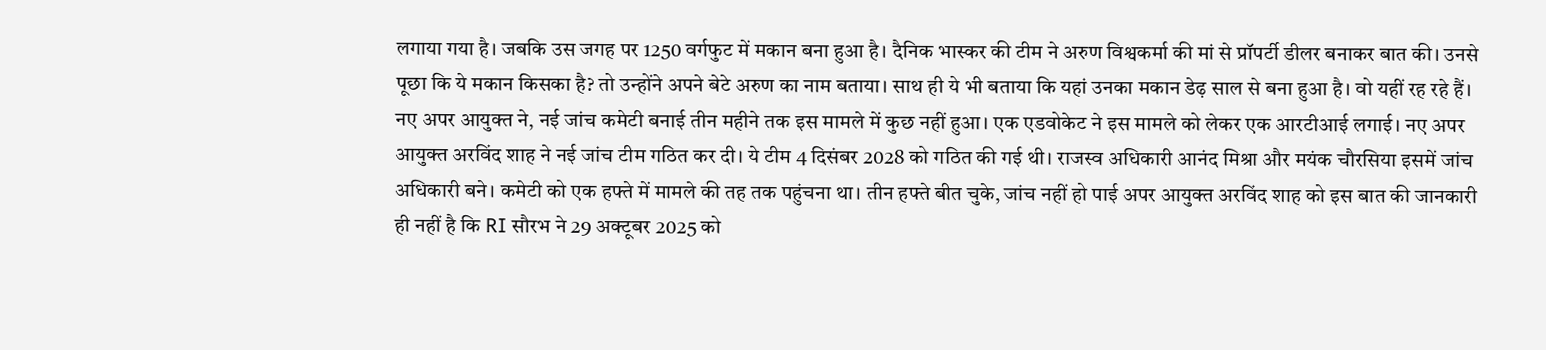लगाया गया है। जबकि उस जगह पर 1250 वर्गफुट में मकान बना हुआ है। दैनिक भास्कर की टीम ने अरुण विश्वकर्मा की मां से प्रॉपर्टी डीलर बनाकर बात की। उनसे पूछा कि ये मकान किसका है? तो उन्होंने अपने बेटे अरुण का नाम बताया। साथ ही ये भी बताया कि यहां उनका मकान डेढ़ साल से बना हुआ है। वो यहीं रह रहे हैं। नए अपर आयुक्त ने, नई जांच कमेटी बनाई तीन महीने तक इस मामले में कुछ नहीं हुआ। एक एडवोकेट ने इस मामले को लेकर एक आरटीआई लगाई। नए अपर आयुक्त अरविंद शाह ने नई जांच टीम गठित कर दी। ये टीम 4 दिसंबर 2028 को गठित की गई थी। राजस्व अधिकारी आनंद मिश्रा और मयंक चौरसिया इसमें जांच अधिकारी बने। कमेटी को एक हफ्ते में मामले की तह तक पहुंचना था। तीन हफ्ते बीत चुके, जांच नहीं हो पाई अपर आयुक्त अरविंद शाह को इस बात की जानकारी ही नहीं है कि RI सौरभ ने 29 अक्टूबर 2025 को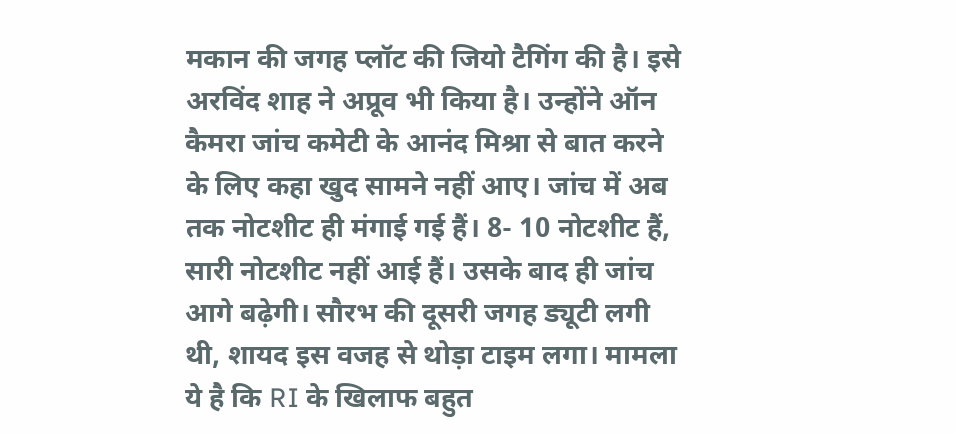मकान की जगह प्लॉट की जियो टैगिंग की है। इसे अरविंद शाह ने अप्रूव भी किया है। उन्होंने ऑन कैमरा जांच कमेटी के आनंद मिश्रा से बात करने के लिए कहा खुद सामने नहीं आए। जांच में अब तक नोटशीट ही मंगाई गई हैं। 8- 10 नोटशीट हैं, सारी नोटशीट नहीं आई हैं। उसके बाद ही जांच आगे बढ़ेगी। सौरभ की दूसरी जगह ड्यूटी लगी थी, शायद इस वजह से थोड़ा टाइम लगा। मामला ये है कि RI के खिलाफ बहुत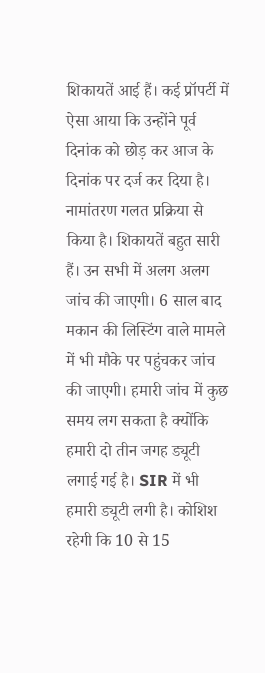शिकायतें आई हैं। कई प्रॉपर्टी में ऐसा आया कि उन्होंने पूर्व दिनांक को छोड़ कर आज के दिनांक पर दर्ज कर दिया है। नामांतरण गलत प्रक्रिया से किया है। शिकायतें बहुत सारी हैं। उन सभी में अलग अलग जांच की जाएगी। 6 साल बाद मकान की लिस्टिंग वाले मामले में भी मौके पर पहुंचकर जांच की जाएगी। हमारी जांच में कुछ समय लग सकता है क्योंकि हमारी दो तीन जगह ड्यूटी लगाई गई है। SIR में भी हमारी ड्यूटी लगी है। कोशिश रहेगी कि 10 से 15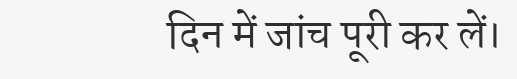दिन में जांच पूरी कर लें।